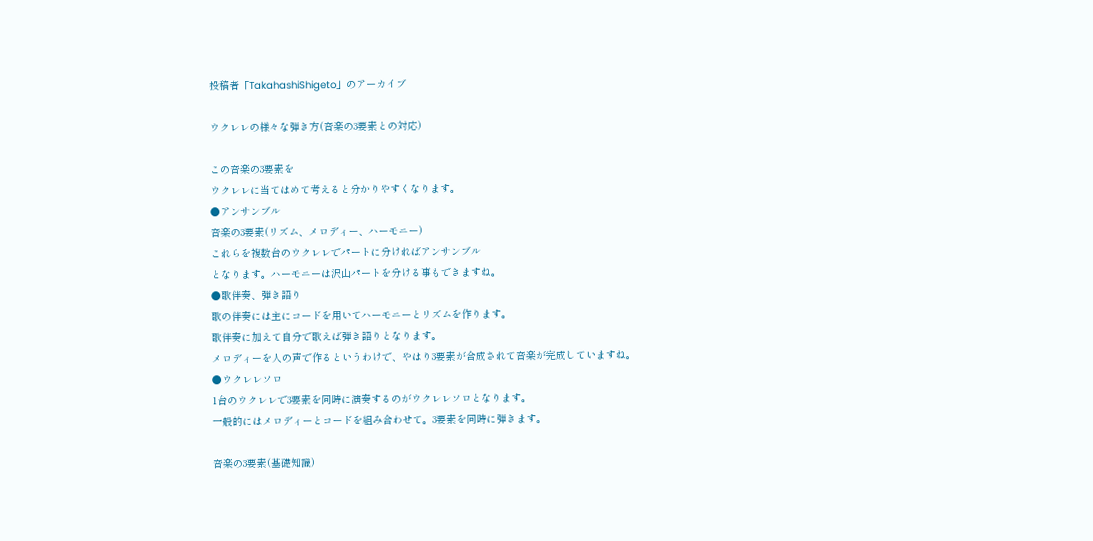投稿者「TakahashiShigeto」のアーカイブ

ウクレレの様々な弾き方(音楽の3要素との対応)

この音楽の3要素を
ウクレレに当てはめて考えると分かりやすくなります。
●アンサンブル
音楽の3要素(リズム、メロディー、ハーモニー)
これらを複数台のウクレレでパートに分ければアンサンブル
となります。ハーモニーは沢山パートを分ける事もできますね。
●歌伴奏、弾き語り
歌の伴奏には主にコードを用いてハーモニーとリズムを作ります。
歌伴奏に加えて自分で歌えば弾き語りとなります。
メロディーを人の声で作るというわけで、やはり3要素が合成されて音楽が完成していますね。
●ウクレレソロ
1台のウクレレで3要素を同時に演奏するのがウクレレソロとなります。
一般的にはメロディーとコードを組み合わせて。3要素を同時に弾きます。

音楽の3要素(基礎知識)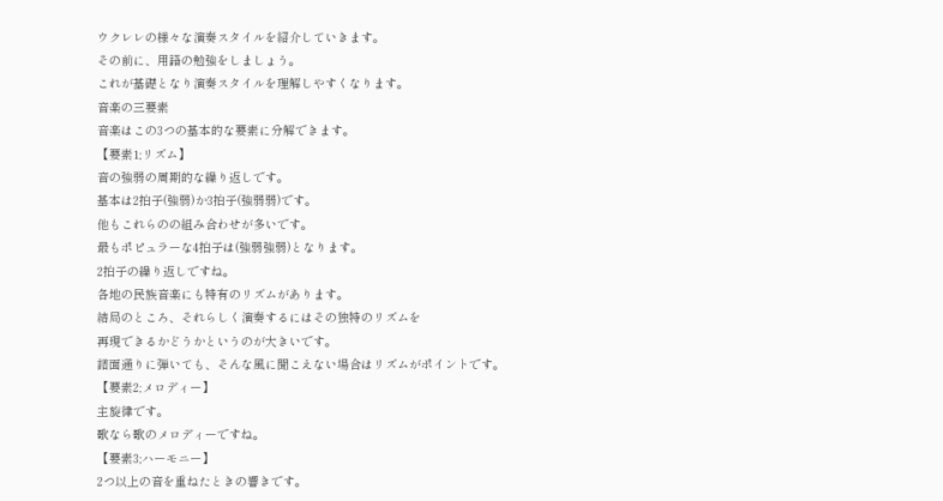ウクレレの様々な演奏スタイルを紹介していきます。
その前に、用語の勉強をしましょう。
これが基礎となり演奏スタイルを理解しやすくなります。
音楽の三要素
音楽はこの3つの基本的な要素に分解できます。
【要素1;リズム】
音の強弱の周期的な繰り返しです。
基本は2拍子(強弱)か3拍子(強弱弱)です。
他もこれらのの組み合わせが多いです。
最もポピュラーな4拍子は(強弱強弱)となります。
2拍子の繰り返しですね。
各地の民族音楽にも特有のリズムがあります。
結局のところ、それらしく演奏するにはその独特のリズムを
再現できるかどうかというのが大きいです。
譜面通りに弾いても、そんな風に聞こえない場合はリズムがポイントです。
【要素2;メロディー】
主旋律です。
歌なら歌のメロディーですね。
【要素3;ハーモニー】
2つ以上の音を重ねたときの響きです。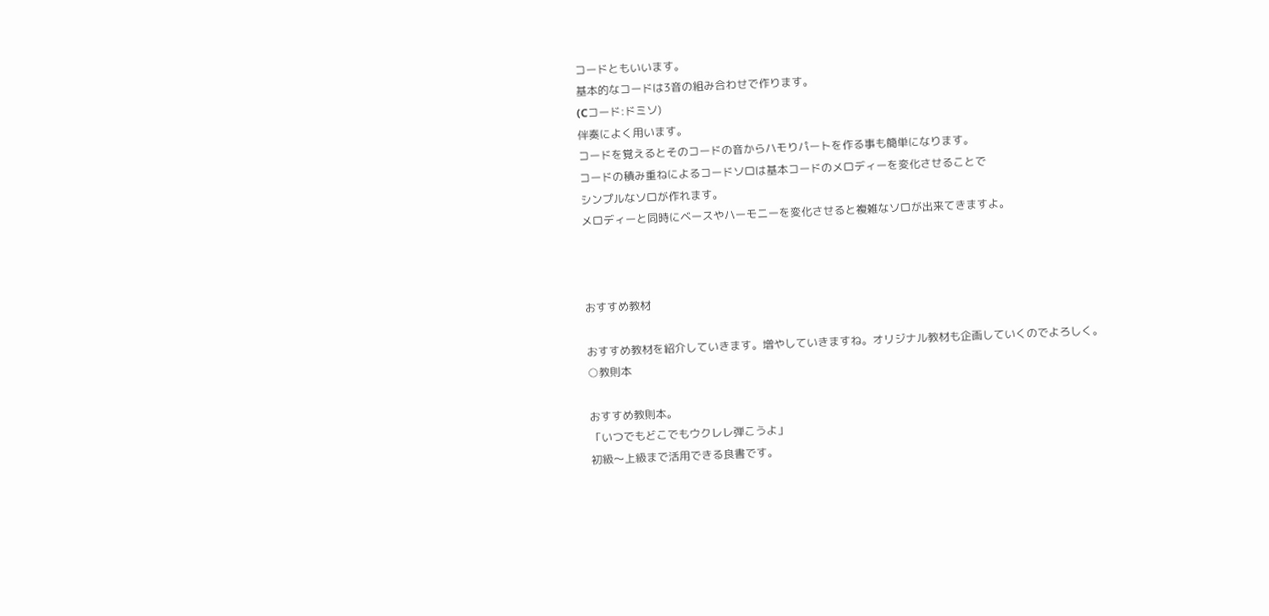コードともいいます。
基本的なコードは3音の組み合わせで作ります。
(Cコード:ドミソ)
伴奏によく用います。
コードを覚えるとそのコードの音からハモりパートを作る事も簡単になります。
コードの積み重ねによるコードソロは基本コードのメロディーを変化させることで
シンプルなソロが作れます。
メロディーと同時にベースやハーモニーを変化させると複雑なソロが出来てきますよ。



おすすめ教材

おすすめ教材を紹介していきます。増やしていきますね。オリジナル教材も企画していくのでよろしく。
○教則本

おすすめ教則本。
「いつでもどこでもウクレレ弾こうよ」
初級〜上級まで活用できる良書です。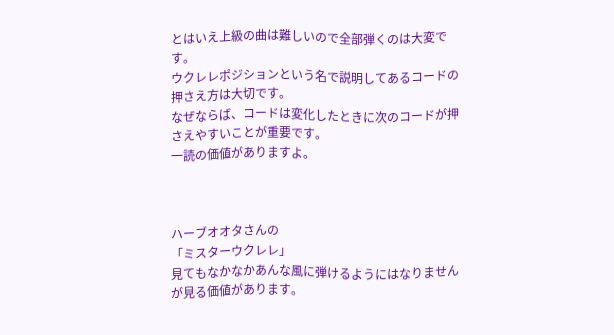とはいえ上級の曲は難しいので全部弾くのは大変です。
ウクレレポジションという名で説明してあるコードの押さえ方は大切です。
なぜならば、コードは変化したときに次のコードが押さえやすいことが重要です。
一読の価値がありますよ。



ハーブオオタさんの
「ミスターウクレレ」
見てもなかなかあんな風に弾けるようにはなりませんが見る価値があります。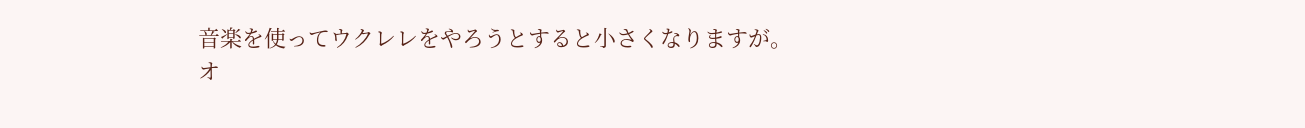音楽を使ってウクレレをやろうとすると小さくなりますが。
オ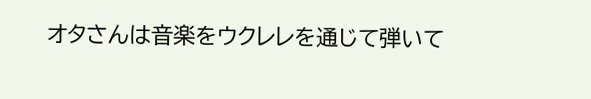オタさんは音楽をウクレレを通じて弾いて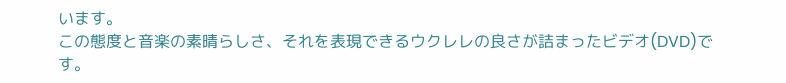います。
この態度と音楽の素晴らしさ、それを表現できるウクレレの良さが詰まったビデオ(DVD)です。